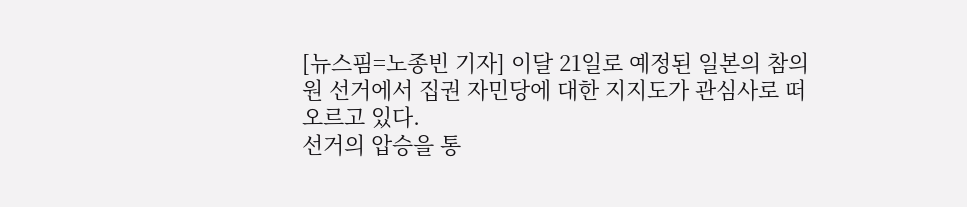[뉴스핌=노종빈 기자] 이달 21일로 예정된 일본의 참의원 선거에서 집권 자민당에 대한 지지도가 관심사로 떠오르고 있다.
선거의 압승을 통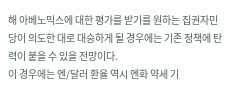해 아베노믹스에 대한 평가를 받기를 원하는 집권자민당이 의도한 대로 대승하게 될 경우에는 기존 정책에 탄력이 붙을 수 있을 전망이다.
이 경우에는 엔/달러 환율 역시 엔화 약세 기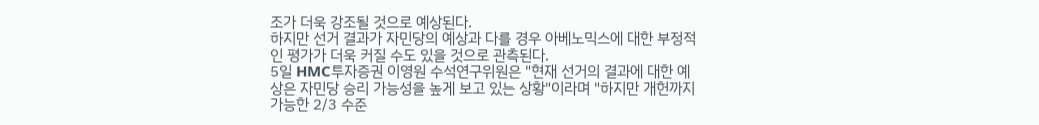조가 더욱 강조될 것으로 예상된다.
하지만 선거 결과가 자민당의 예상과 다를 경우 아베노믹스에 대한 부정적인 평가가 더욱 커질 수도 있을 것으로 관측된다.
5일 HMC투자증권 이영원 수석연구위원은 "현재 선거의 결과에 대한 예상은 자민당 승리 가능성을 높게 보고 있는 상황"이라며 "하지만 개헌까지가능한 2/3 수준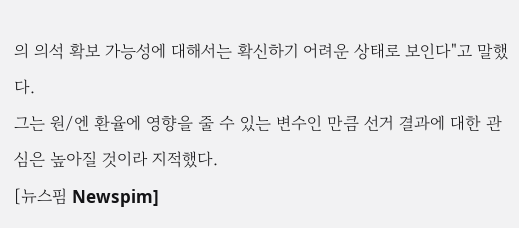의 의석 확보 가능성에 대해서는 확신하기 어려운 상태로 보인다"고 말했다.
그는 원/엔 환율에 영향을 줄 수 있는 변수인 만큼 선거 결과에 대한 관심은 높아질 것이라 지적했다.
[뉴스핌 Newspim]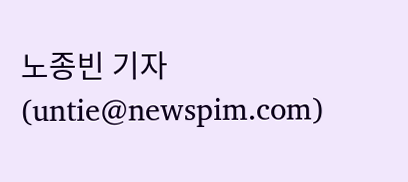노종빈 기자 (untie@newspim.com)